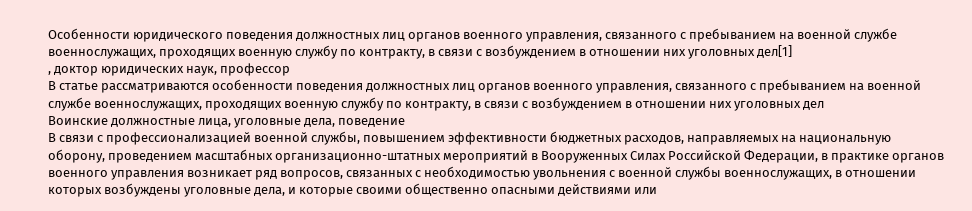Особенности юридического поведения должностных лиц органов военного управления, связанного с пребыванием на военной службе военнослужащих, проходящих военную службу по контракту, в связи с возбуждением в отношении них уголовных дел[1]
, доктор юридических наук, профессор
В статье рассматриваются особенности поведения должностных лиц органов военного управления, связанного с пребыванием на военной службе военнослужащих, проходящих военную службу по контракту, в связи с возбуждением в отношении них уголовных дел
Воинские должностные лица, уголовные дела, поведение
В связи с профессионализацией военной службы, повышением эффективности бюджетных расходов, направляемых на национальную оборону, проведением масштабных организационно-штатных мероприятий в Вооруженных Силах Российской Федерации, в практике органов военного управления возникает ряд вопросов, связанных с необходимостью увольнения с военной службы военнослужащих, в отношении которых возбуждены уголовные дела, и которые своими общественно опасными действиями или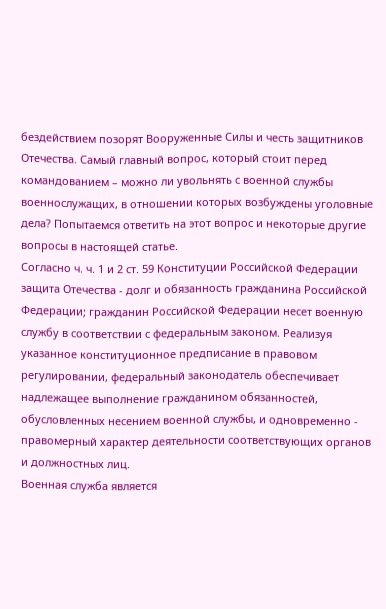бездействием позорят Вооруженные Силы и честь защитников Отечества. Самый главный вопрос, который стоит перед командованием – можно ли увольнять с военной службы военнослужащих, в отношении которых возбуждены уголовные дела? Попытаемся ответить на этот вопрос и некоторые другие вопросы в настоящей статье.
Согласно ч. ч. 1 и 2 ст. 59 Конституции Российской Федерации защита Отечества - долг и обязанность гражданина Российской Федерации; гражданин Российской Федерации несет военную службу в соответствии с федеральным законом. Реализуя указанное конституционное предписание в правовом регулировании, федеральный законодатель обеспечивает надлежащее выполнение гражданином обязанностей, обусловленных несением военной службы, и одновременно - правомерный характер деятельности соответствующих органов и должностных лиц.
Военная служба является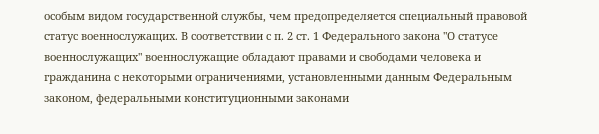особым видом государственной службы, чем предопределяется специальный правовой статус военнослужащих. В соответствии с п. 2 ст. 1 Федерального закона "О статусе военнослужащих" военнослужащие обладают правами и свободами человека и гражданина с некоторыми ограничениями, установленными данным Федеральным законом, федеральными конституционными законами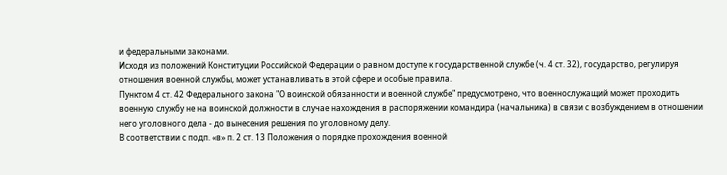и федеральными законами.
Исходя из положений Конституции Российской Федерации о равном доступе к государственной службе (ч. 4 ст. 32), государство, регулируя отношения военной службы, может устанавливать в этой сфере и особые правила.
Пунктом 4 ст. 42 Федерального закона "О воинской обязанности и военной службе" предусмотрено, что военнослужащий может проходить военную службу не на воинской должности в случае нахождения в распоряжении командира (начальника) в связи с возбуждением в отношении него уголовного дела - до вынесения решения по уголовному делу.
В соответствии с подп. «в» п. 2 ст. 13 Положения о порядке прохождения военной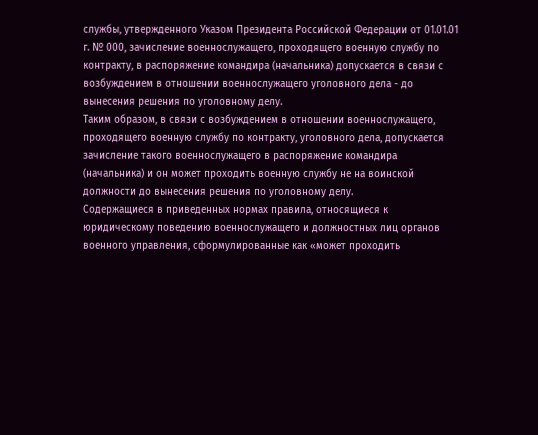службы, утвержденного Указом Президента Российской Федерации от 01.01.01 г. № 000, зачисление военнослужащего, проходящего военную службу по контракту, в распоряжение командира (начальника) допускается в связи с возбуждением в отношении военнослужащего уголовного дела - до вынесения решения по уголовному делу.
Таким образом, в связи с возбуждением в отношении военнослужащего, проходящего военную службу по контракту, уголовного дела, допускается зачисление такого военнослужащего в распоряжение командира (начальника) и он может проходить военную службу не на воинской должности до вынесения решения по уголовному делу.
Содержащиеся в приведенных нормах правила, относящиеся к юридическому поведению военнослужащего и должностных лиц органов военного управления, сформулированные как «может проходить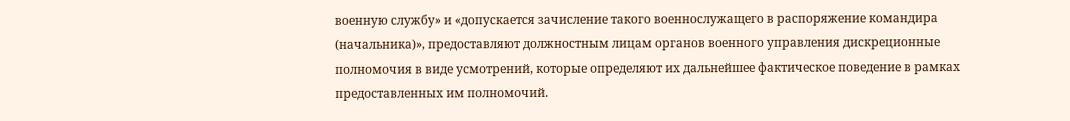военную службу» и «допускается зачисление такого военнослужащего в распоряжение командира (начальника)», предоставляют должностным лицам органов военного управления дискреционные полномочия в виде усмотрений, которые определяют их дальнейшее фактическое поведение в рамках предоставленных им полномочий.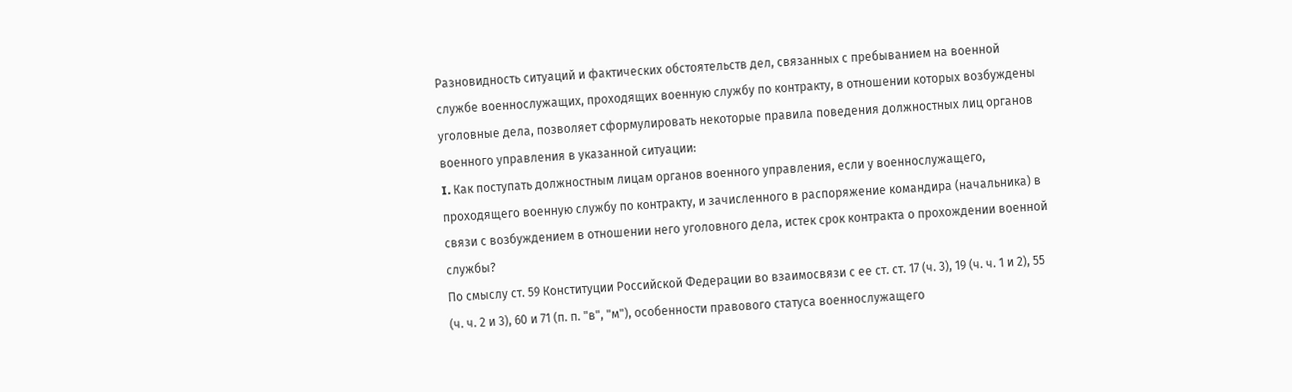Разновидность ситуаций и фактических обстоятельств дел, связанных с пребыванием на военной службе военнослужащих, проходящих военную службу по контракту, в отношении которых возбуждены уголовные дела, позволяет сформулировать некоторые правила поведения должностных лиц органов военного управления в указанной ситуации:
I. Как поступать должностным лицам органов военного управления, если у военнослужащего, проходящего военную службу по контракту, и зачисленного в распоряжение командира (начальника) в связи с возбуждением в отношении него уголовного дела, истек срок контракта о прохождении военной службы?
По смыслу ст. 59 Конституции Российской Федерации во взаимосвязи с ее ст. ст. 17 (ч. 3), 19 (ч. ч. 1 и 2), 55 (ч. ч. 2 и 3), 60 и 71 (п. п. "в", "м"), особенности правового статуса военнослужащего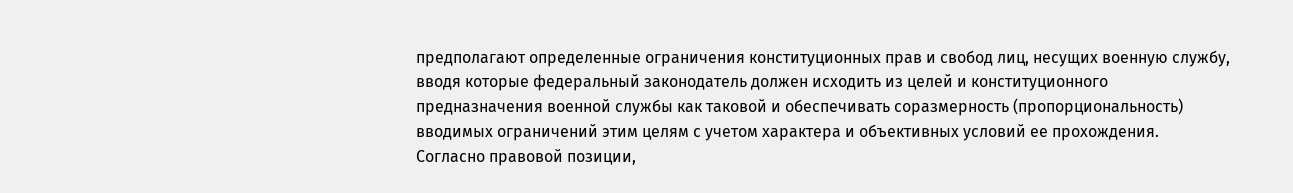предполагают определенные ограничения конституционных прав и свобод лиц, несущих военную службу, вводя которые федеральный законодатель должен исходить из целей и конституционного предназначения военной службы как таковой и обеспечивать соразмерность (пропорциональность) вводимых ограничений этим целям с учетом характера и объективных условий ее прохождения.
Согласно правовой позиции,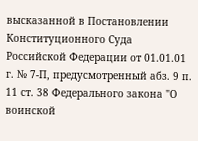высказанной в Постановлении Конституционного Суда Российской Федерации от 01.01.01 г. № 7-П, предусмотренный абз. 9 п. 11 ст. 38 Федерального закона "О воинской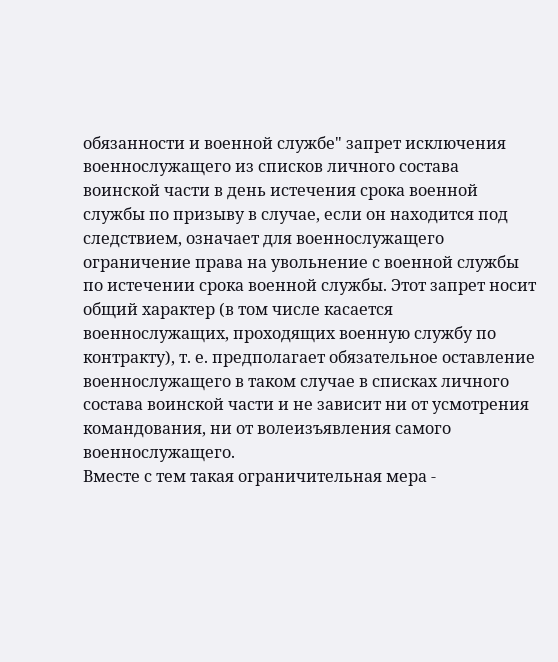обязанности и военной службе" запрет исключения военнослужащего из списков личного состава воинской части в день истечения срока военной службы по призыву в случае, если он находится под следствием, означает для военнослужащего ограничение права на увольнение с военной службы по истечении срока военной службы. Этот запрет носит общий характер (в том числе касается военнослужащих, проходящих военную службу по контракту), т. е. предполагает обязательное оставление военнослужащего в таком случае в списках личного состава воинской части и не зависит ни от усмотрения командования, ни от волеизъявления самого военнослужащего.
Вместе с тем такая ограничительная мера -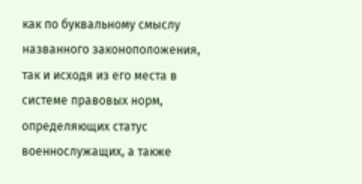как по буквальному смыслу названного законоположения, так и исходя из его места в системе правовых норм, определяющих статус военнослужащих, а также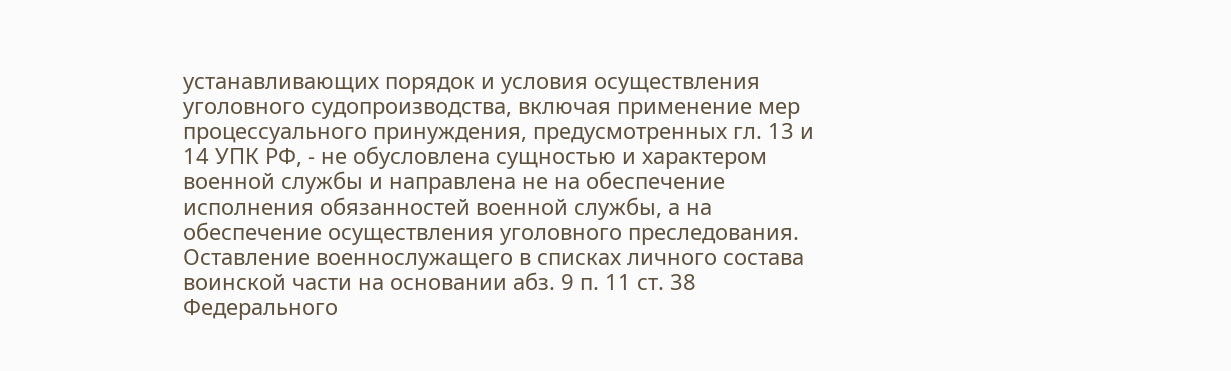устанавливающих порядок и условия осуществления уголовного судопроизводства, включая применение мер процессуального принуждения, предусмотренных гл. 13 и 14 УПК РФ, - не обусловлена сущностью и характером военной службы и направлена не на обеспечение исполнения обязанностей военной службы, а на обеспечение осуществления уголовного преследования.
Оставление военнослужащего в списках личного состава воинской части на основании абз. 9 п. 11 ст. 38 Федерального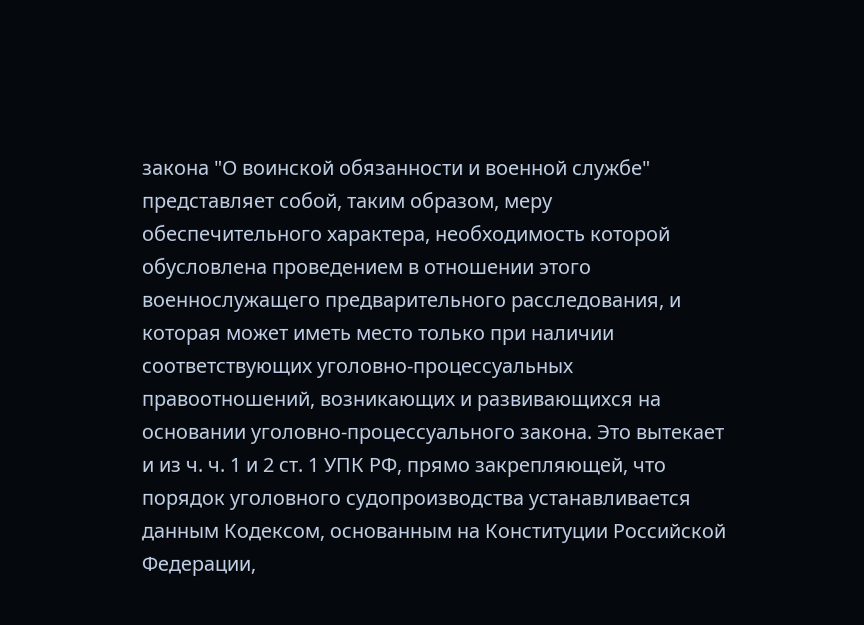закона "О воинской обязанности и военной службе" представляет собой, таким образом, меру обеспечительного характера, необходимость которой обусловлена проведением в отношении этого военнослужащего предварительного расследования, и которая может иметь место только при наличии соответствующих уголовно-процессуальных правоотношений, возникающих и развивающихся на основании уголовно-процессуального закона. Это вытекает и из ч. ч. 1 и 2 ст. 1 УПК РФ, прямо закрепляющей, что порядок уголовного судопроизводства устанавливается данным Кодексом, основанным на Конституции Российской Федерации,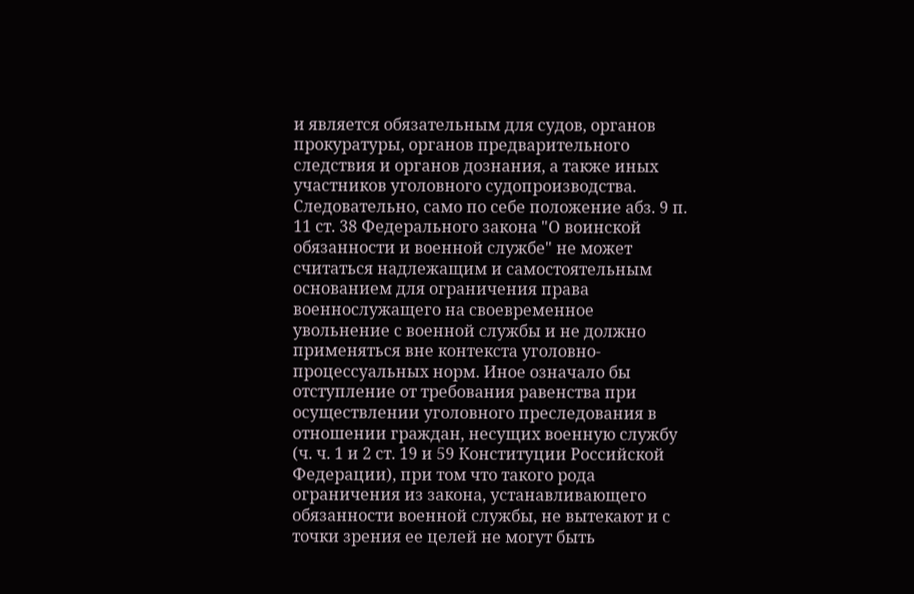и является обязательным для судов, органов прокуратуры, органов предварительного следствия и органов дознания, а также иных участников уголовного судопроизводства.
Следовательно, само по себе положение абз. 9 п. 11 ст. 38 Федерального закона "О воинской обязанности и военной службе" не может считаться надлежащим и самостоятельным основанием для ограничения права военнослужащего на своевременное увольнение с военной службы и не должно применяться вне контекста уголовно-процессуальных норм. Иное означало бы отступление от требования равенства при осуществлении уголовного преследования в отношении граждан, несущих военную службу (ч. ч. 1 и 2 ст. 19 и 59 Конституции Российской Федерации), при том что такого рода ограничения из закона, устанавливающего обязанности военной службы, не вытекают и с точки зрения ее целей не могут быть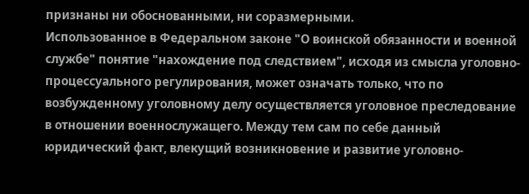признаны ни обоснованными, ни соразмерными.
Использованное в Федеральном законе "О воинской обязанности и военной службе" понятие "нахождение под следствием", исходя из смысла уголовно-процессуального регулирования, может означать только, что по возбужденному уголовному делу осуществляется уголовное преследование в отношении военнослужащего. Между тем сам по себе данный юридический факт, влекущий возникновение и развитие уголовно-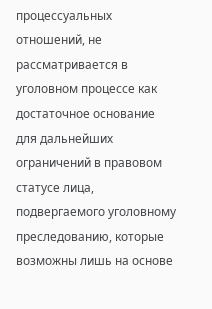процессуальных отношений, не рассматривается в уголовном процессе как достаточное основание для дальнейших ограничений в правовом статусе лица, подвергаемого уголовному преследованию, которые возможны лишь на основе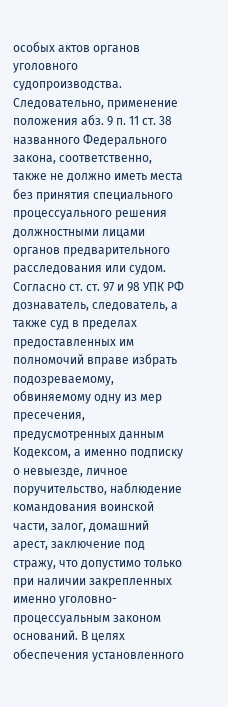особых актов органов уголовного судопроизводства. Следовательно, применение положения абз. 9 п. 11 ст. 38 названного Федерального закона, соответственно, также не должно иметь места без принятия специального процессуального решения должностными лицами органов предварительного расследования или судом.
Согласно ст. ст. 97 и 98 УПК РФ дознаватель, следователь, а также суд в пределах предоставленных им полномочий вправе избрать подозреваемому, обвиняемому одну из мер пресечения, предусмотренных данным Кодексом, а именно подписку о невыезде, личное поручительство, наблюдение командования воинской части, залог, домашний арест, заключение под стражу, что допустимо только при наличии закрепленных именно уголовно-процессуальным законом оснований. В целях обеспечения установленного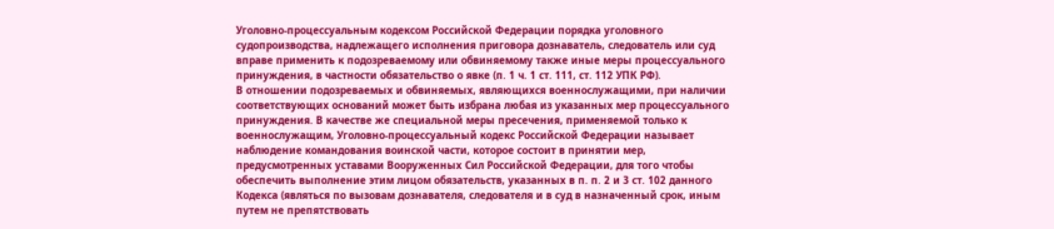Уголовно-процессуальным кодексом Российской Федерации порядка уголовного судопроизводства, надлежащего исполнения приговора дознаватель, следователь или суд вправе применить к подозреваемому или обвиняемому также иные меры процессуального принуждения, в частности обязательство о явке (п. 1 ч. 1 ст. 111, ст. 112 УПК РФ).
В отношении подозреваемых и обвиняемых, являющихся военнослужащими, при наличии соответствующих оснований может быть избрана любая из указанных мер процессуального принуждения. В качестве же специальной меры пресечения, применяемой только к военнослужащим, Уголовно-процессуальный кодекс Российской Федерации называет наблюдение командования воинской части, которое состоит в принятии мер, предусмотренных уставами Вооруженных Сил Российской Федерации, для того чтобы обеспечить выполнение этим лицом обязательств, указанных в п. п. 2 и 3 ст. 102 данного Кодекса (являться по вызовам дознавателя, следователя и в суд в назначенный срок, иным путем не препятствовать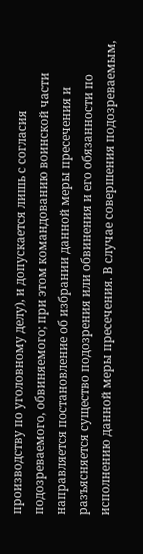производству по уголовному делу), и допускается лишь с согласия подозреваемого, обвиняемого; при этом командованию воинской части направляется постановление об избрании данной меры пресечения и разъясняется существо подозрения или обвинения и его обязанности по исполнению данной меры пресечения. В случае совершения подозреваемым,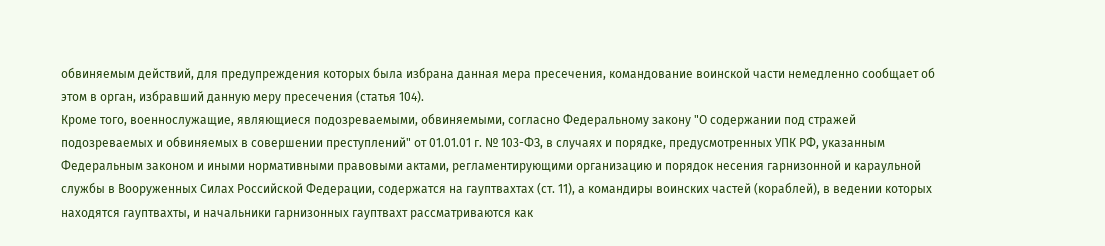обвиняемым действий, для предупреждения которых была избрана данная мера пресечения, командование воинской части немедленно сообщает об этом в орган, избравший данную меру пресечения (статья 104).
Кроме того, военнослужащие, являющиеся подозреваемыми, обвиняемыми, согласно Федеральному закону "О содержании под стражей подозреваемых и обвиняемых в совершении преступлений" от 01.01.01 г. № 103-ФЗ, в случаях и порядке, предусмотренных УПК РФ, указанным Федеральным законом и иными нормативными правовыми актами, регламентирующими организацию и порядок несения гарнизонной и караульной службы в Вооруженных Силах Российской Федерации, содержатся на гауптвахтах (ст. 11), а командиры воинских частей (кораблей), в ведении которых находятся гауптвахты, и начальники гарнизонных гауптвахт рассматриваются как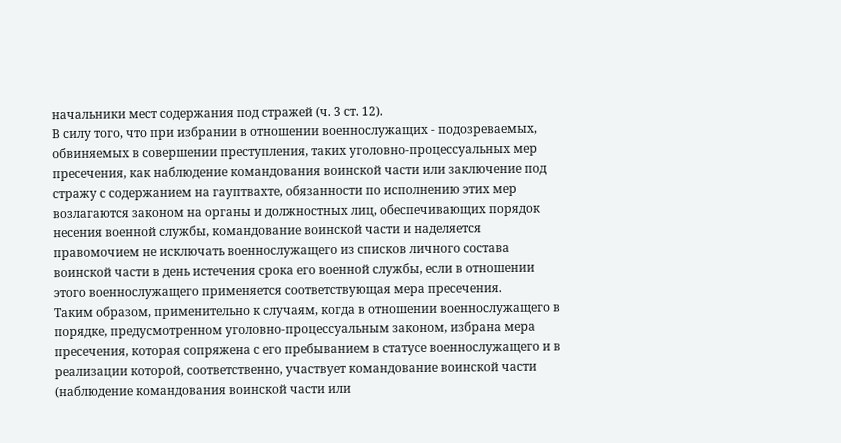начальники мест содержания под стражей (ч. 3 ст. 12).
В силу того, что при избрании в отношении военнослужащих - подозреваемых, обвиняемых в совершении преступления, таких уголовно-процессуальных мер пресечения, как наблюдение командования воинской части или заключение под стражу с содержанием на гауптвахте, обязанности по исполнению этих мер возлагаются законом на органы и должностных лиц, обеспечивающих порядок несения военной службы, командование воинской части и наделяется правомочием не исключать военнослужащего из списков личного состава воинской части в день истечения срока его военной службы, если в отношении этого военнослужащего применяется соответствующая мера пресечения.
Таким образом, применительно к случаям, когда в отношении военнослужащего в порядке, предусмотренном уголовно-процессуальным законом, избрана мера пресечения, которая сопряжена с его пребыванием в статусе военнослужащего и в реализации которой, соответственно, участвует командование воинской части (наблюдение командования воинской части или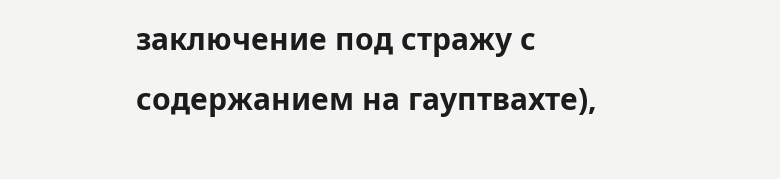заключение под стражу с содержанием на гауптвахте),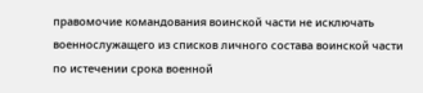правомочие командования воинской части не исключать военнослужащего из списков личного состава воинской части по истечении срока военной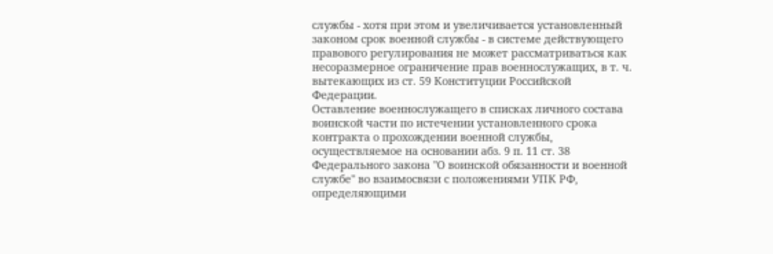службы - хотя при этом и увеличивается установленный законом срок военной службы - в системе действующего правового регулирования не может рассматриваться как несоразмерное ограничение прав военнослужащих, в т. ч. вытекающих из ст. 59 Конституции Российской Федерации.
Оставление военнослужащего в списках личного состава воинской части по истечении установленного срока контракта о прохождении военной службы, осуществляемое на основании абз. 9 п. 11 ст. 38 Федерального закона "О воинской обязанности и военной службе" во взаимосвязи с положениями УПК РФ, определяющими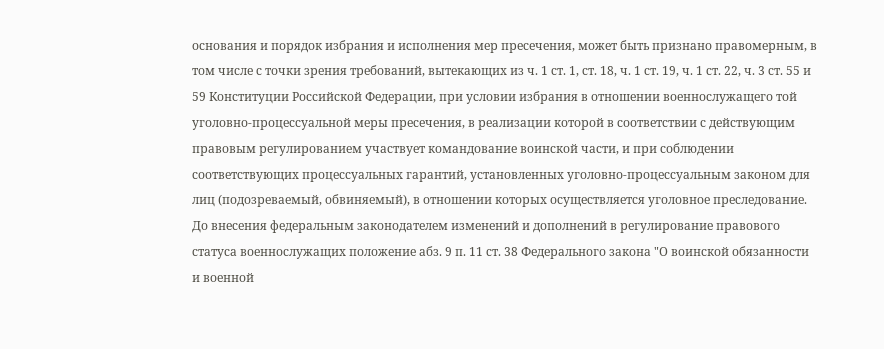основания и порядок избрания и исполнения мер пресечения, может быть признано правомерным, в том числе с точки зрения требований, вытекающих из ч. 1 ст. 1, ст. 18, ч. 1 ст. 19, ч. 1 ст. 22, ч. 3 ст. 55 и 59 Конституции Российской Федерации, при условии избрания в отношении военнослужащего той уголовно-процессуальной меры пресечения, в реализации которой в соответствии с действующим правовым регулированием участвует командование воинской части, и при соблюдении соответствующих процессуальных гарантий, установленных уголовно-процессуальным законом для лиц (подозреваемый, обвиняемый), в отношении которых осуществляется уголовное преследование.
До внесения федеральным законодателем изменений и дополнений в регулирование правового статуса военнослужащих положение абз. 9 п. 11 ст. 38 Федерального закона "О воинской обязанности и военной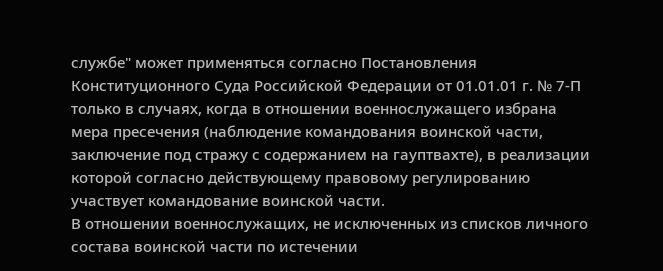службе" может применяться согласно Постановления Конституционного Суда Российской Федерации от 01.01.01 г. № 7-П только в случаях, когда в отношении военнослужащего избрана мера пресечения (наблюдение командования воинской части, заключение под стражу с содержанием на гауптвахте), в реализации которой согласно действующему правовому регулированию участвует командование воинской части.
В отношении военнослужащих, не исключенных из списков личного состава воинской части по истечении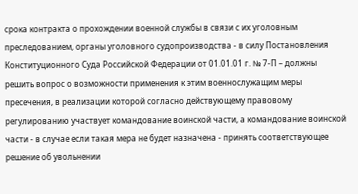срока контракта о прохождении военной службы в связи с их уголовным преследованием, органы уголовного судопроизводства - в силу Постановления Конституционного Суда Российской Федерации от 01.01.01 г. № 7-П – должны решить вопрос о возможности применения к этим военнослужащим меры пресечения, в реализации которой согласно действующему правовому регулированию участвует командование воинской части, а командование воинской части - в случае если такая мера не будет назначена - принять соответствующее решение об увольнении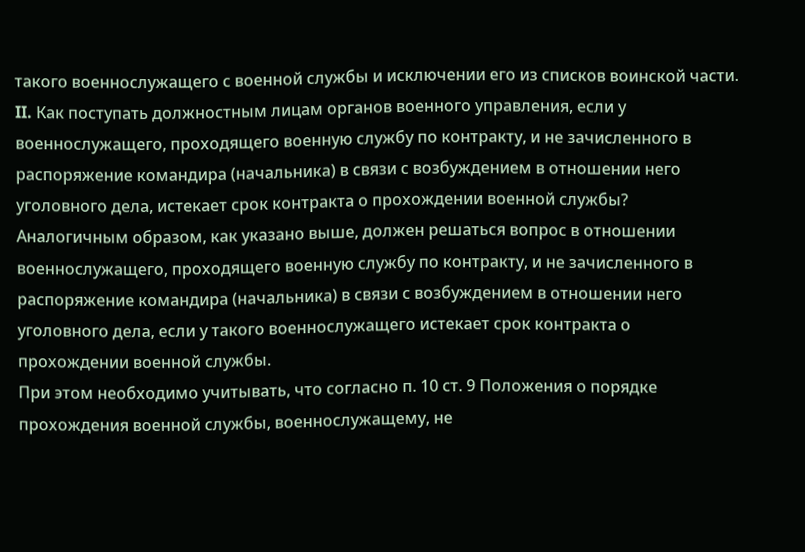такого военнослужащего с военной службы и исключении его из списков воинской части.
II. Как поступать должностным лицам органов военного управления, если у военнослужащего, проходящего военную службу по контракту, и не зачисленного в распоряжение командира (начальника) в связи с возбуждением в отношении него уголовного дела, истекает срок контракта о прохождении военной службы?
Аналогичным образом, как указано выше, должен решаться вопрос в отношении военнослужащего, проходящего военную службу по контракту, и не зачисленного в распоряжение командира (начальника) в связи с возбуждением в отношении него уголовного дела, если у такого военнослужащего истекает срок контракта о прохождении военной службы.
При этом необходимо учитывать, что согласно п. 10 ст. 9 Положения о порядке прохождения военной службы, военнослужащему, не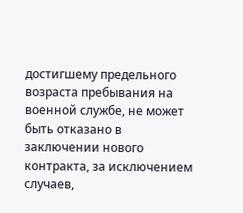достигшему предельного возраста пребывания на военной службе, не может быть отказано в заключении нового контракта, за исключением случаев,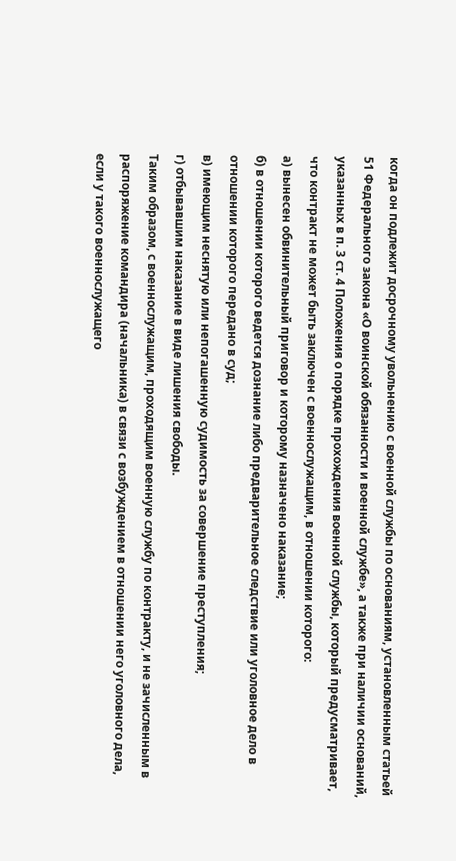когда он подлежит досрочному увольнению с военной службы по основаниям, установленным статьей 51 Федерального закона «О воинской обязанности и военной службе», а также при наличии оснований, указанных в п. 3 ст. 4 Положения о порядке прохождения военной службы, который предусматривает, что контракт не может быть заключен с военнослужащим, в отношении которого:
а) вынесен обвинительный приговор и которому назначено наказание;
б) в отношении которого ведется дознание либо предварительное следствие или уголовное дело в отношении которого передано в суд;
в) имеющим неснятую или непогашенную судимость за совершение преступления;
г) отбывавшим наказание в виде лишения свободы.
Таким образом, с военнослужащим, проходящим военную службу по контракту, и не зачисленным в распоряжение командира (начальника) в связи с возбуждением в отношении него уголовного дела, если у такого военнослужащего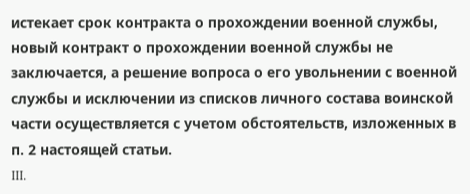истекает срок контракта о прохождении военной службы, новый контракт о прохождении военной службы не заключается, а решение вопроса о его увольнении с военной службы и исключении из списков личного состава воинской части осуществляется с учетом обстоятельств, изложенных в п. 2 настоящей статьи.
III.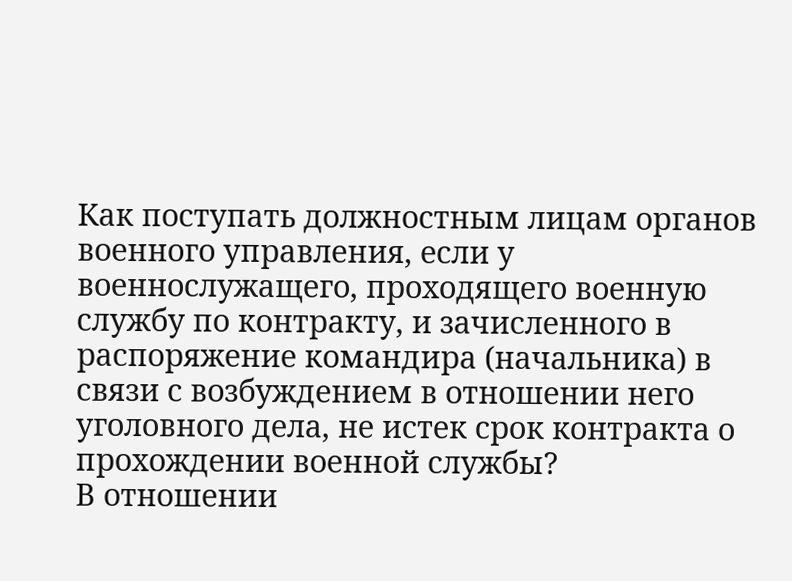Как поступать должностным лицам органов военного управления, если у военнослужащего, проходящего военную службу по контракту, и зачисленного в распоряжение командира (начальника) в связи с возбуждением в отношении него уголовного дела, не истек срок контракта о прохождении военной службы?
В отношении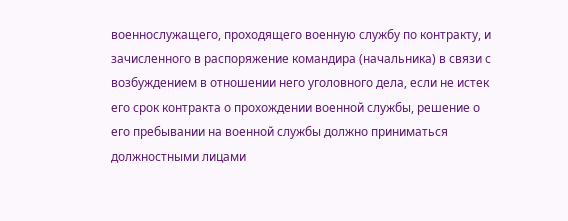военнослужащего, проходящего военную службу по контракту, и зачисленного в распоряжение командира (начальника) в связи с возбуждением в отношении него уголовного дела, если не истек его срок контракта о прохождении военной службы, решение о его пребывании на военной службы должно приниматься должностными лицами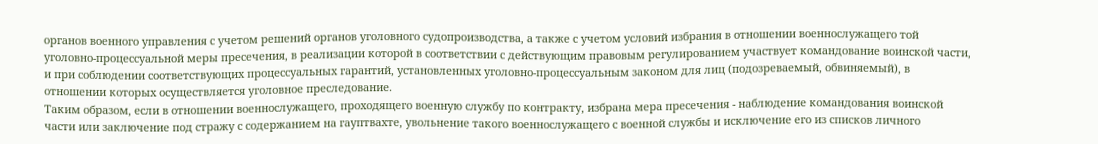органов военного управления с учетом решений органов уголовного судопроизводства, а также с учетом условий избрания в отношении военнослужащего той уголовно-процессуальной меры пресечения, в реализации которой в соответствии с действующим правовым регулированием участвует командование воинской части, и при соблюдении соответствующих процессуальных гарантий, установленных уголовно-процессуальным законом для лиц (подозреваемый, обвиняемый), в отношении которых осуществляется уголовное преследование.
Таким образом, если в отношении военнослужащего, проходящего военную службу по контракту, избрана мера пресечения - наблюдение командования воинской части или заключение под стражу с содержанием на гауптвахте, увольнение такого военнослужащего с военной службы и исключение его из списков личного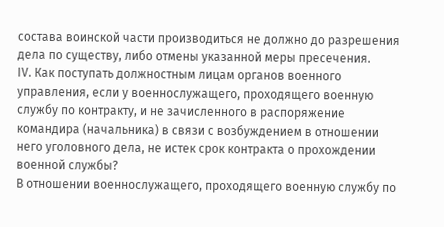состава воинской части производиться не должно до разрешения дела по существу, либо отмены указанной меры пресечения.
IV. Как поступать должностным лицам органов военного управления, если у военнослужащего, проходящего военную службу по контракту, и не зачисленного в распоряжение командира (начальника) в связи с возбуждением в отношении него уголовного дела, не истек срок контракта о прохождении военной службы?
В отношении военнослужащего, проходящего военную службу по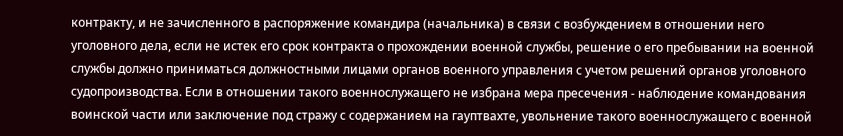контракту, и не зачисленного в распоряжение командира (начальника) в связи с возбуждением в отношении него уголовного дела, если не истек его срок контракта о прохождении военной службы, решение о его пребывании на военной службы должно приниматься должностными лицами органов военного управления с учетом решений органов уголовного судопроизводства. Если в отношении такого военнослужащего не избрана мера пресечения - наблюдение командования воинской части или заключение под стражу с содержанием на гауптвахте, увольнение такого военнослужащего с военной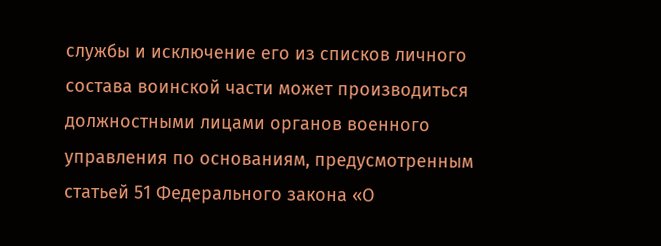службы и исключение его из списков личного состава воинской части может производиться должностными лицами органов военного управления по основаниям, предусмотренным статьей 51 Федерального закона «О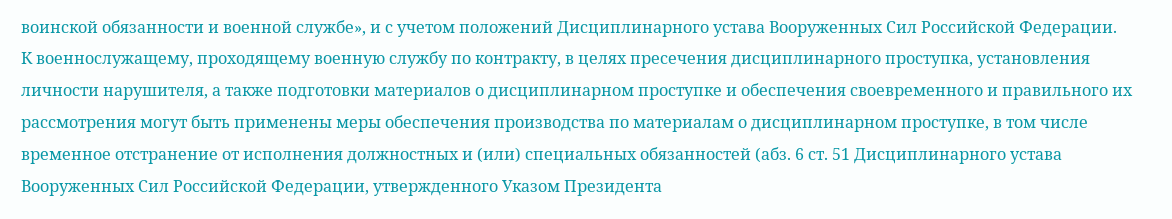воинской обязанности и военной службе», и с учетом положений Дисциплинарного устава Вооруженных Сил Российской Федерации.
К военнослужащему, проходящему военную службу по контракту, в целях пресечения дисциплинарного проступка, установления личности нарушителя, а также подготовки материалов о дисциплинарном проступке и обеспечения своевременного и правильного их рассмотрения могут быть применены меры обеспечения производства по материалам о дисциплинарном проступке, в том числе временное отстранение от исполнения должностных и (или) специальных обязанностей (абз. 6 ст. 51 Дисциплинарного устава Вооруженных Сил Российской Федерации, утвержденного Указом Президента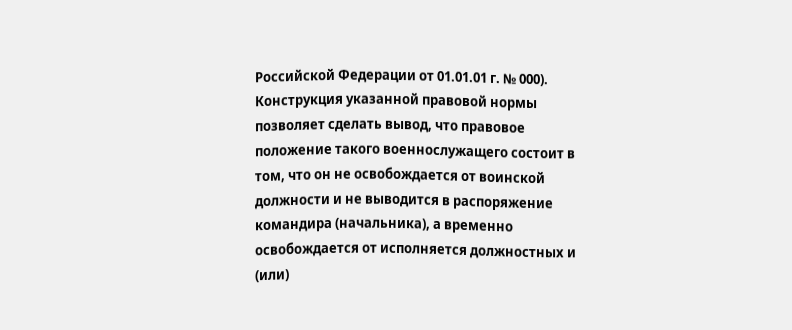Российской Федерации от 01.01.01 г. № 000).
Конструкция указанной правовой нормы позволяет сделать вывод, что правовое положение такого военнослужащего состоит в том, что он не освобождается от воинской должности и не выводится в распоряжение командира (начальника), а временно освобождается от исполняется должностных и (или)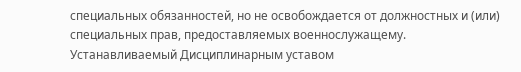специальных обязанностей, но не освобождается от должностных и (или) специальных прав, предоставляемых военнослужащему.
Устанавливаемый Дисциплинарным уставом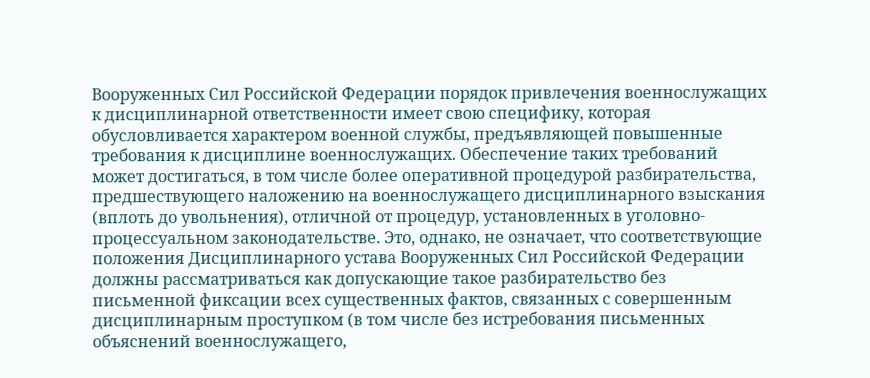Вооруженных Сил Российской Федерации порядок привлечения военнослужащих к дисциплинарной ответственности имеет свою специфику, которая обусловливается характером военной службы, предъявляющей повышенные требования к дисциплине военнослужащих. Обеспечение таких требований может достигаться, в том числе более оперативной процедурой разбирательства, предшествующего наложению на военнослужащего дисциплинарного взыскания (вплоть до увольнения), отличной от процедур, установленных в уголовно-процессуальном законодательстве. Это, однако, не означает, что соответствующие положения Дисциплинарного устава Вооруженных Сил Российской Федерации должны рассматриваться как допускающие такое разбирательство без письменной фиксации всех существенных фактов, связанных с совершенным дисциплинарным проступком (в том числе без истребования письменных объяснений военнослужащего,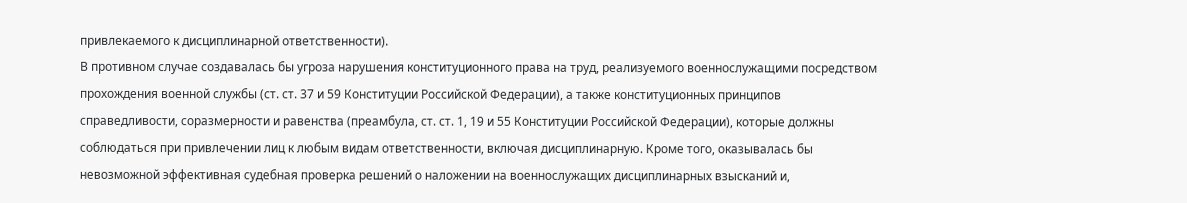привлекаемого к дисциплинарной ответственности).
В противном случае создавалась бы угроза нарушения конституционного права на труд, реализуемого военнослужащими посредством прохождения военной службы (ст. ст. 37 и 59 Конституции Российской Федерации), а также конституционных принципов справедливости, соразмерности и равенства (преамбула, ст. ст. 1, 19 и 55 Конституции Российской Федерации), которые должны соблюдаться при привлечении лиц к любым видам ответственности, включая дисциплинарную. Кроме того, оказывалась бы невозможной эффективная судебная проверка решений о наложении на военнослужащих дисциплинарных взысканий и,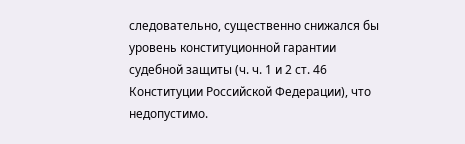следовательно, существенно снижался бы уровень конституционной гарантии судебной защиты (ч. ч. 1 и 2 ст. 46 Конституции Российской Федерации), что недопустимо.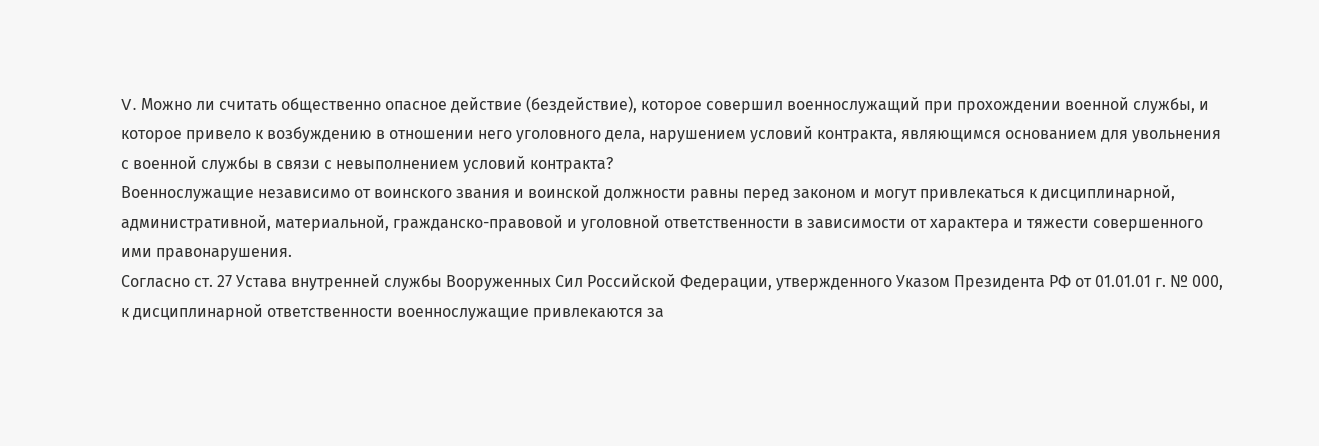V. Можно ли считать общественно опасное действие (бездействие), которое совершил военнослужащий при прохождении военной службы, и которое привело к возбуждению в отношении него уголовного дела, нарушением условий контракта, являющимся основанием для увольнения с военной службы в связи с невыполнением условий контракта?
Военнослужащие независимо от воинского звания и воинской должности равны перед законом и могут привлекаться к дисциплинарной, административной, материальной, гражданско-правовой и уголовной ответственности в зависимости от характера и тяжести совершенного ими правонарушения.
Согласно ст. 27 Устава внутренней службы Вооруженных Сил Российской Федерации, утвержденного Указом Президента РФ от 01.01.01 г. № 000, к дисциплинарной ответственности военнослужащие привлекаются за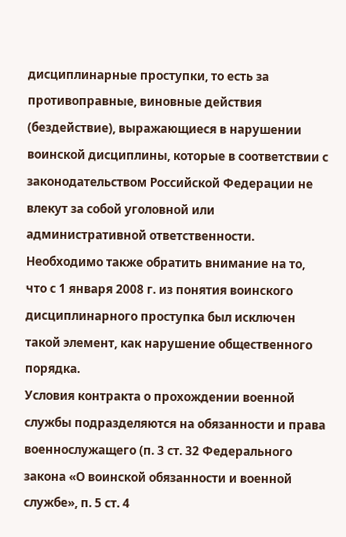дисциплинарные проступки, то есть за противоправные, виновные действия (бездействие), выражающиеся в нарушении воинской дисциплины, которые в соответствии с законодательством Российской Федерации не влекут за собой уголовной или административной ответственности.
Необходимо также обратить внимание на то, что с 1 января 2008 г. из понятия воинского дисциплинарного проступка был исключен такой элемент, как нарушение общественного порядка.
Условия контракта о прохождении военной службы подразделяются на обязанности и права военнослужащего (п. 3 ст. 32 Федерального закона «О воинской обязанности и военной службе», п. 5 ст. 4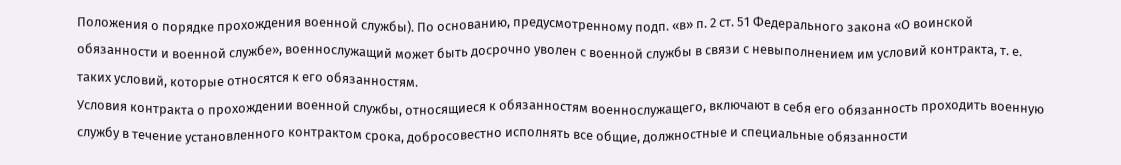Положения о порядке прохождения военной службы). По основанию, предусмотренному подп. «в» п. 2 ст. 51 Федерального закона «О воинской обязанности и военной службе», военнослужащий может быть досрочно уволен с военной службы в связи с невыполнением им условий контракта, т. е. таких условий, которые относятся к его обязанностям.
Условия контракта о прохождении военной службы, относящиеся к обязанностям военнослужащего, включают в себя его обязанность проходить военную службу в течение установленного контрактом срока, добросовестно исполнять все общие, должностные и специальные обязанности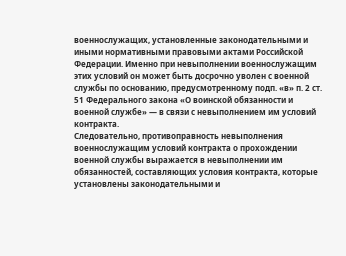военнослужащих, установленные законодательными и иными нормативными правовыми актами Российской Федерации. Именно при невыполнении военнослужащим этих условий он может быть досрочно уволен с военной службы по основанию, предусмотренному подп. «в» п. 2 ст. 51 Федерального закона «О воинской обязанности и военной службе» — в связи с невыполнением им условий контракта.
Следовательно, противоправность невыполнения военнослужащим условий контракта о прохождении военной службы выражается в невыполнении им обязанностей, составляющих условия контракта, которые установлены законодательными и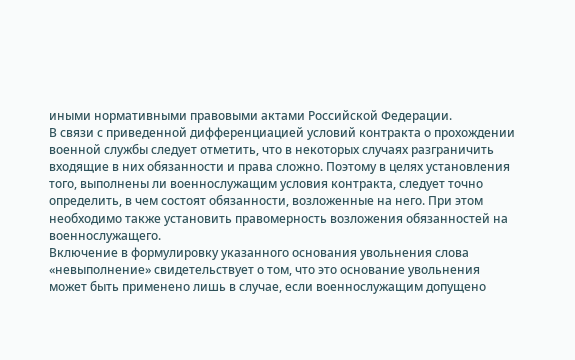иными нормативными правовыми актами Российской Федерации.
В связи с приведенной дифференциацией условий контракта о прохождении военной службы следует отметить, что в некоторых случаях разграничить входящие в них обязанности и права сложно. Поэтому в целях установления того, выполнены ли военнослужащим условия контракта, следует точно определить, в чем состоят обязанности, возложенные на него. При этом необходимо также установить правомерность возложения обязанностей на военнослужащего.
Включение в формулировку указанного основания увольнения слова «невыполнение» свидетельствует о том, что это основание увольнения может быть применено лишь в случае, если военнослужащим допущено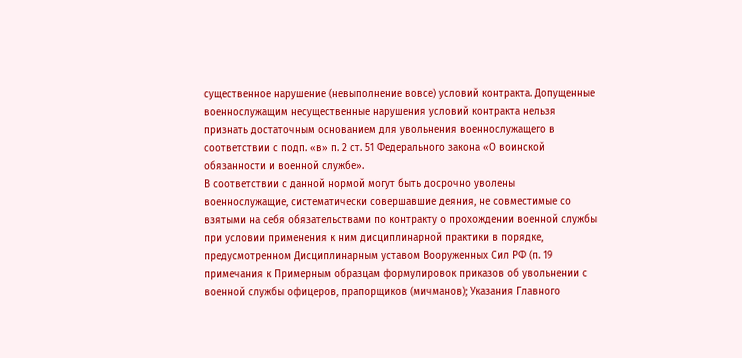существенное нарушение (невыполнение вовсе) условий контракта. Допущенные военнослужащим несущественные нарушения условий контракта нельзя признать достаточным основанием для увольнения военнослужащего в соответствии с подп. «в» п. 2 ст. 51 Федерального закона «О воинской обязанности и военной службе».
В соответствии с данной нормой могут быть досрочно уволены военнослужащие, систематически совершавшие деяния, не совместимые со взятыми на себя обязательствами по контракту о прохождении военной службы при условии применения к ним дисциплинарной практики в порядке, предусмотренном Дисциплинарным уставом Вооруженных Сил РФ (п. 19 примечания к Примерным образцам формулировок приказов об увольнении с военной службы офицеров, прапорщиков (мичманов); Указания Главного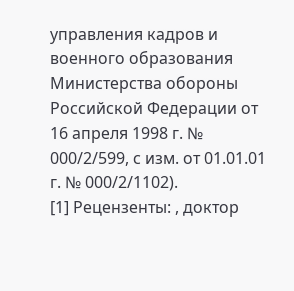управления кадров и военного образования Министерства обороны Российской Федерации от 16 апреля 1998 г. № 000/2/599, с изм. от 01.01.01 г. № 000/2/1102).
[1] Рецензенты: , доктор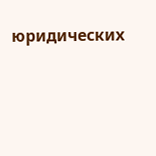юридических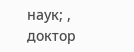наук; , доктор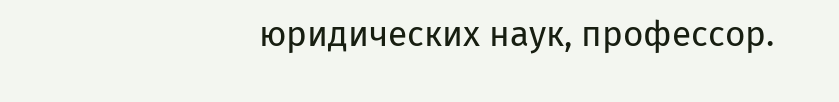юридических наук, профессор.